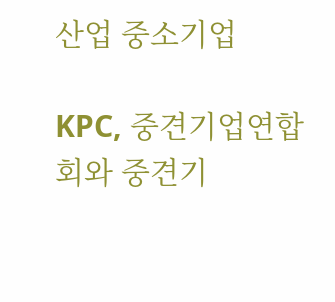산업 중소기업

KPC, 중견기업연합회와 중견기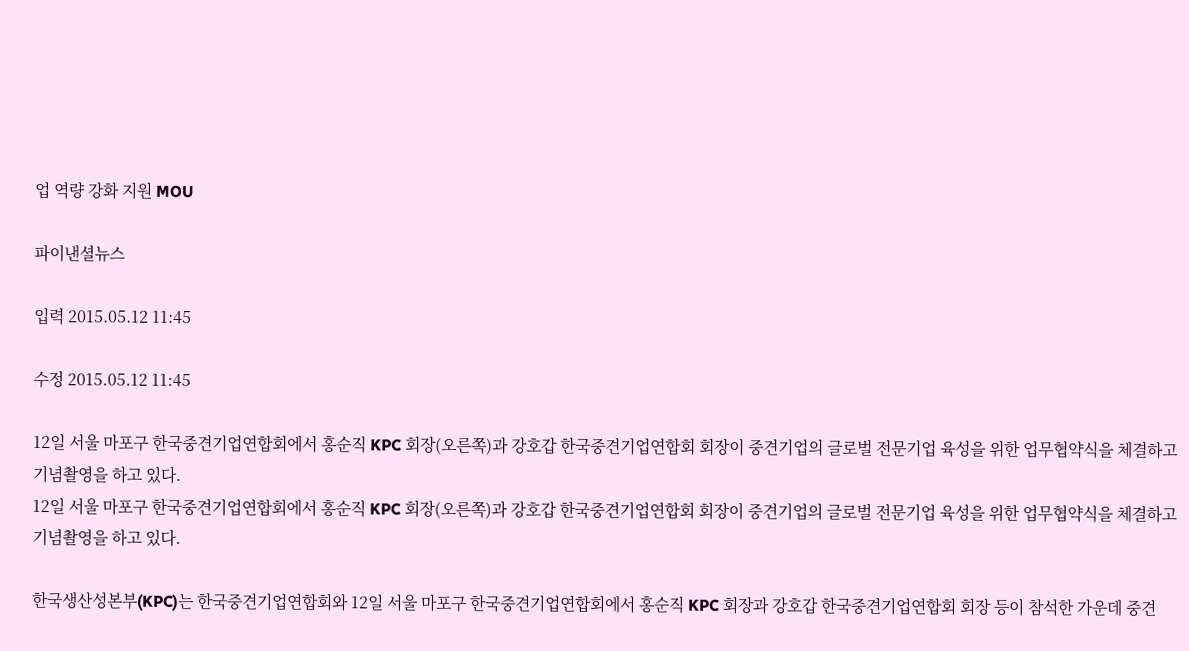업 역량 강화 지원 MOU

파이낸셜뉴스

입력 2015.05.12 11:45

수정 2015.05.12 11:45

12일 서울 마포구 한국중견기업연합회에서 홍순직 KPC 회장(오른쪽)과 강호갑 한국중견기업연합회 회장이 중견기업의 글로벌 전문기업 육성을 위한 업무협약식을 체결하고 기념촬영을 하고 있다.
12일 서울 마포구 한국중견기업연합회에서 홍순직 KPC 회장(오른쪽)과 강호갑 한국중견기업연합회 회장이 중견기업의 글로벌 전문기업 육성을 위한 업무협약식을 체결하고 기념촬영을 하고 있다.

한국생산성본부(KPC)는 한국중견기업연합회와 12일 서울 마포구 한국중견기업연합회에서 홍순직 KPC 회장과 강호갑 한국중견기업연합회 회장 등이 참석한 가운데 중견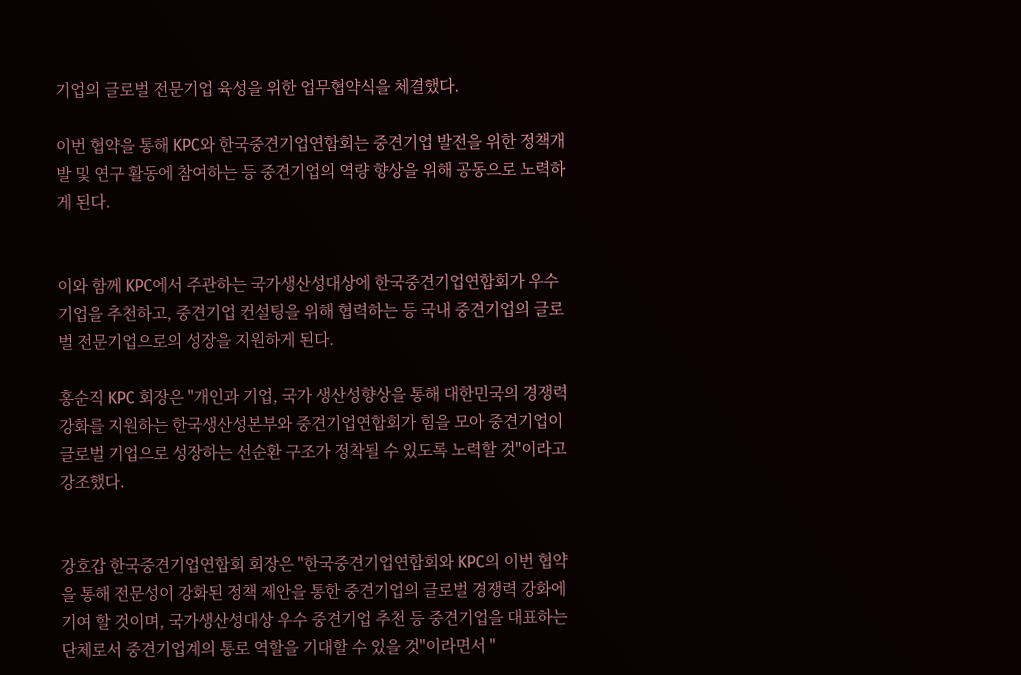기업의 글로벌 전문기업 육성을 위한 업무협약식을 체결했다.

이번 협약을 통해 KPC와 한국중견기업연합회는 중견기업 발전을 위한 정책개발 및 연구 활동에 참여하는 등 중견기업의 역량 향상을 위해 공동으로 노력하게 된다.


이와 함께 KPC에서 주관하는 국가생산성대상에 한국중견기업연합회가 우수기업을 추천하고, 중견기업 컨설팅을 위해 협력하는 등 국내 중견기업의 글로벌 전문기업으로의 성장을 지원하게 된다.

홍순직 KPC 회장은 "개인과 기업, 국가 생산성향상을 통해 대한민국의 경쟁력 강화를 지원하는 한국생산성본부와 중견기업연합회가 힘을 모아 중견기업이 글로벌 기업으로 성장하는 선순환 구조가 정착될 수 있도록 노력할 것"이라고 강조했다.


강호갑 한국중견기업연합회 회장은 "한국중견기업연합회와 KPC의 이번 협약을 통해 전문성이 강화된 정책 제안을 통한 중견기업의 글로벌 경쟁력 강화에 기여 할 것이며, 국가생산성대상 우수 중견기업 추천 등 중견기업을 대표하는 단체로서 중견기업계의 통로 역할을 기대할 수 있을 것"이라면서 "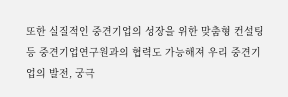또한 실질적인 중견기업의 성장을 위한 맞춤형 컨설팅 등 중견기업연구원과의 협력도 가능해져 우리 중견기업의 발전, 궁극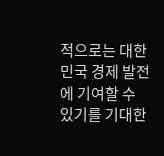적으로는 대한민국 경제 발전에 기여할 수 있기를 기대한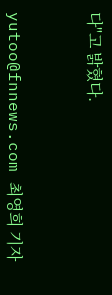다"고 밝혔다.



yutoo@fnnews.com 최영희 기자